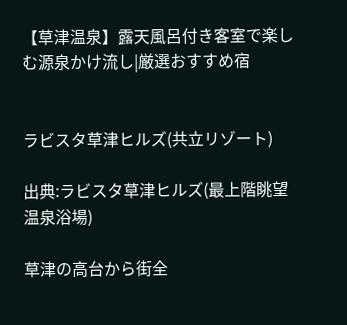【草津温泉】露天風呂付き客室で楽しむ源泉かけ流し|厳選おすすめ宿


ラビスタ草津ヒルズ(共立リゾート)

出典:ラビスタ草津ヒルズ(最上階眺望温泉浴場)

草津の高台から街全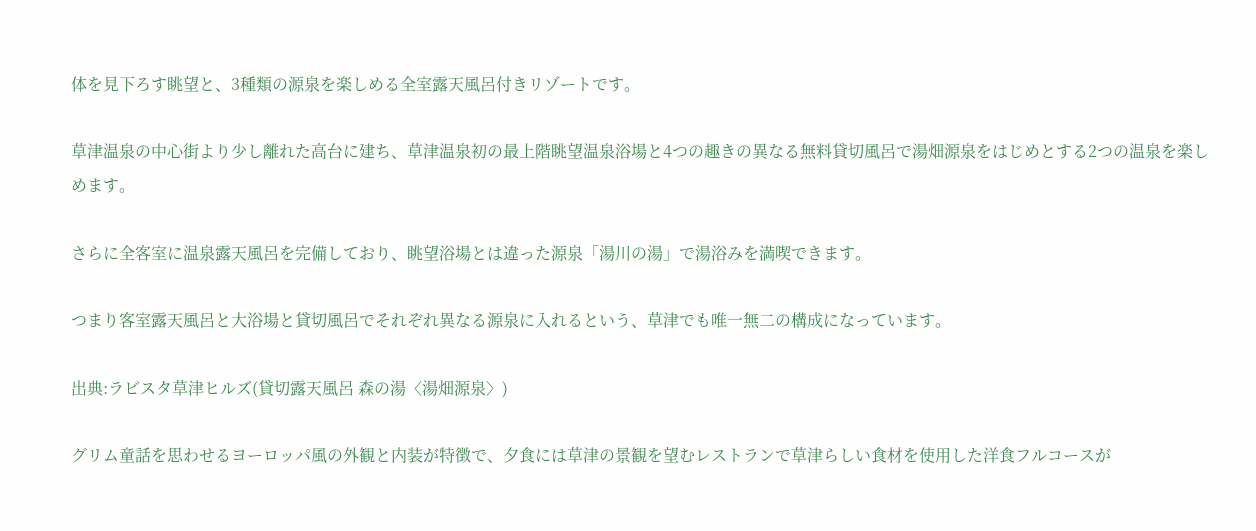体を見下ろす眺望と、3種類の源泉を楽しめる全室露天風呂付きリゾートです。

草津温泉の中心街より少し離れた高台に建ち、草津温泉初の最上階眺望温泉浴場と4つの趣きの異なる無料貸切風呂で湯畑源泉をはじめとする2つの温泉を楽しめます。

さらに全客室に温泉露天風呂を完備しており、眺望浴場とは違った源泉「湯川の湯」で湯浴みを満喫できます。

つまり客室露天風呂と大浴場と貸切風呂でそれぞれ異なる源泉に入れるという、草津でも唯一無二の構成になっています。

出典:ラビスタ草津ヒルズ(貸切露天風呂 森の湯〈湯畑源泉〉)

グリム童話を思わせるヨーロッパ風の外観と内装が特徴で、夕食には草津の景観を望むレストランで草津らしい食材を使用した洋食フルコースが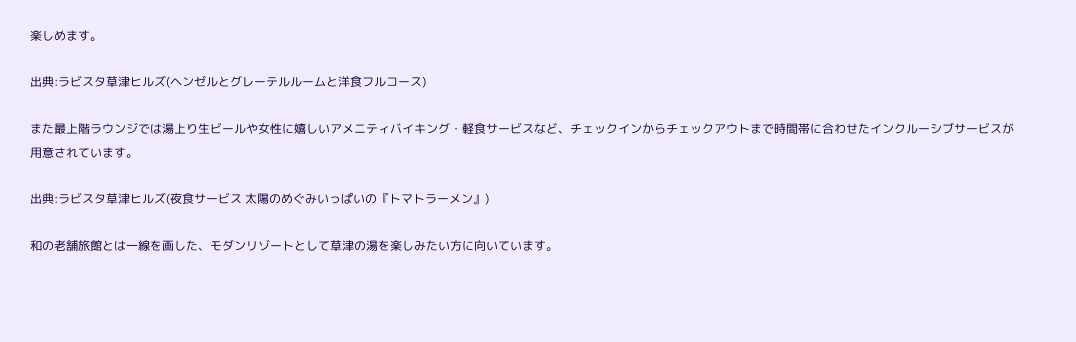楽しめます。

出典:ラビスタ草津ヒルズ(ヘンゼルとグレーテルルームと洋食フルコース)

また最上階ラウンジでは湯上り生ビールや女性に嬉しいアメニティバイキング・軽食サービスなど、チェックインからチェックアウトまで時間帯に合わせたインクルーシブサービスが用意されています。

出典:ラビスタ草津ヒルズ(夜食サービス 太陽のめぐみいっぱいの『トマトラーメン』)

和の老舗旅館とは一線を画した、モダンリゾートとして草津の湯を楽しみたい方に向いています。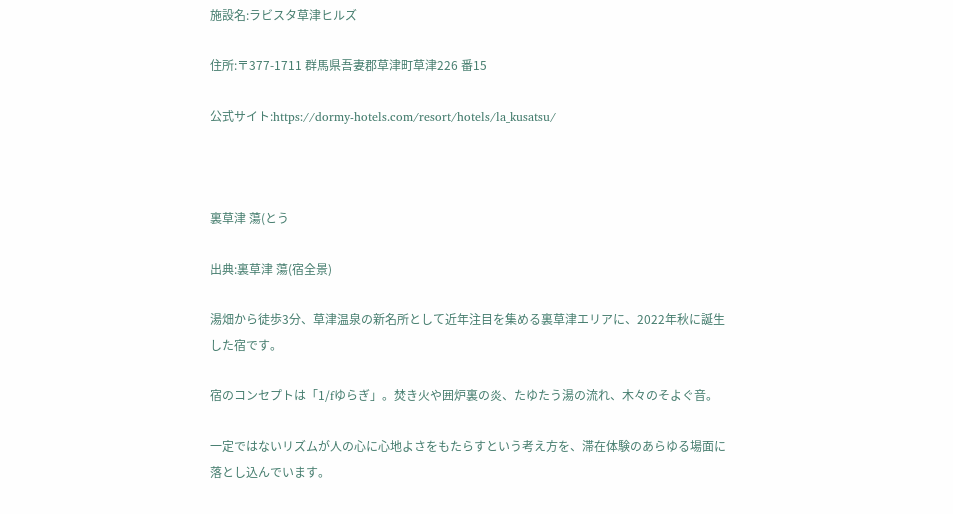施設名:ラビスタ草津ヒルズ

住所:〒377-1711 群馬県吾妻郡草津町草津226 番15

公式サイト:https://dormy-hotels.com/resort/hotels/la_kusatsu/



裏草津 蕩(とう

出典:裏草津 蕩(宿全景)

湯畑から徒歩3分、草津温泉の新名所として近年注目を集める裏草津エリアに、2022年秋に誕生した宿です。

宿のコンセプトは「1/fゆらぎ」。焚き火や囲炉裏の炎、たゆたう湯の流れ、木々のそよぐ音。

一定ではないリズムが人の心に心地よさをもたらすという考え方を、滞在体験のあらゆる場面に落とし込んでいます。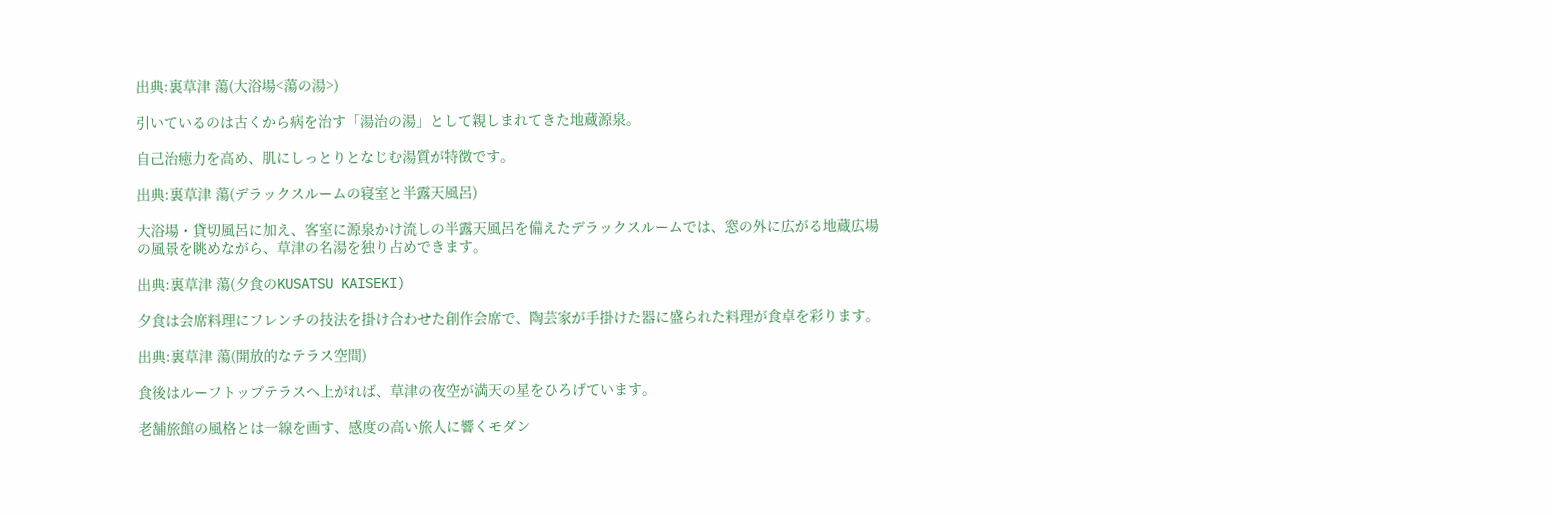出典:裏草津 蕩(大浴場<蕩の湯>)

引いているのは古くから病を治す「湯治の湯」として親しまれてきた地蔵源泉。

自己治癒力を高め、肌にしっとりとなじむ湯質が特徴です。

出典:裏草津 蕩(デラックスルームの寝室と半露天風呂)

大浴場・貸切風呂に加え、客室に源泉かけ流しの半露天風呂を備えたデラックスルームでは、窓の外に広がる地蔵広場の風景を眺めながら、草津の名湯を独り占めできます。

出典:裏草津 蕩(夕食のKUSATSU KAISEKI)

夕食は会席料理にフレンチの技法を掛け合わせた創作会席で、陶芸家が手掛けた器に盛られた料理が食卓を彩ります。

出典:裏草津 蕩(開放的なテラス空間)

食後はルーフトップテラスへ上がれば、草津の夜空が満天の星をひろげています。

老舗旅館の風格とは一線を画す、感度の高い旅人に響くモダン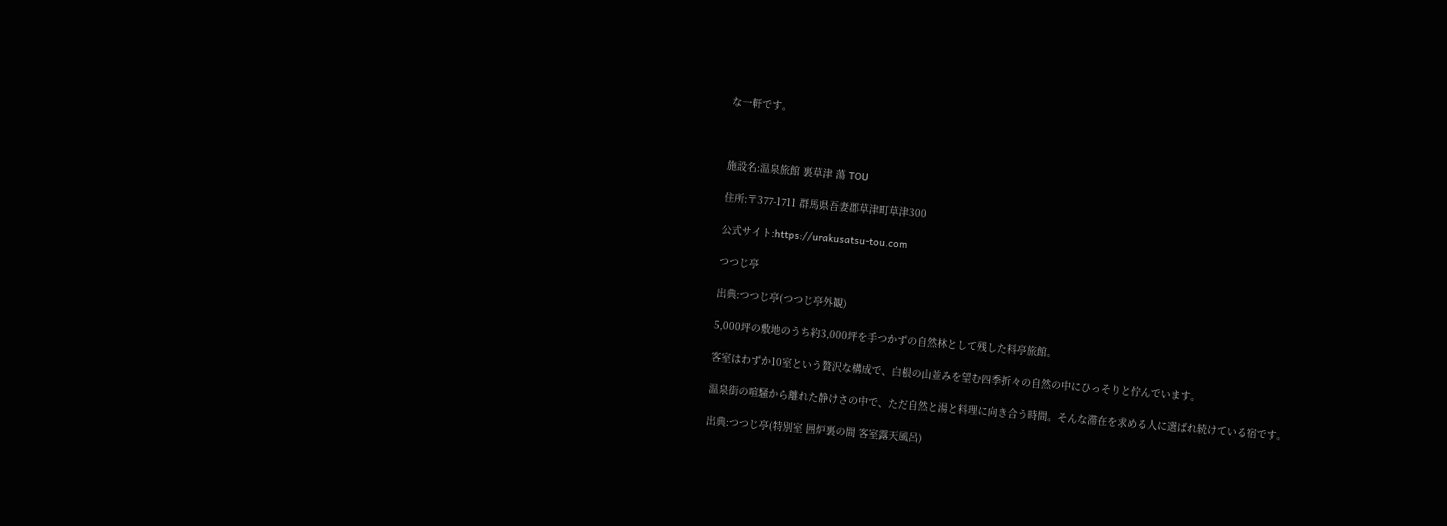な一軒です。



施設名:温泉旅館 裏草津 蕩 TOU

住所:〒377-1711 群馬県吾妻郡草津町草津300

公式サイト:https://urakusatsu-tou.com

つつじ亭

出典:つつじ亭(つつじ亭外観)

5,000坪の敷地のうち約3,000坪を手つかずの自然林として残した料亭旅館。

客室はわずか10室という贅沢な構成で、白根の山並みを望む四季折々の自然の中にひっそりと佇んでいます。

温泉街の喧騒から離れた静けさの中で、ただ自然と湯と料理に向き合う時間。そんな滞在を求める人に選ばれ続けている宿です。

出典:つつじ亭(特別室 囲炉裏の間 客室露天風呂)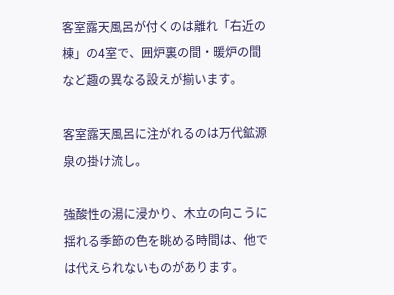客室露天風呂が付くのは離れ「右近の棟」の4室で、囲炉裏の間・暖炉の間など趣の異なる設えが揃います。

客室露天風呂に注がれるのは万代鉱源泉の掛け流し。

強酸性の湯に浸かり、木立の向こうに揺れる季節の色を眺める時間は、他では代えられないものがあります。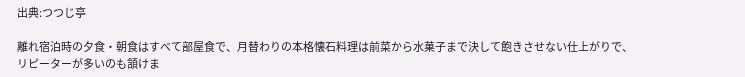出典:つつじ亭

離れ宿泊時の夕食・朝食はすべて部屋食で、月替わりの本格懐石料理は前菜から水菓子まで決して飽きさせない仕上がりで、リピーターが多いのも頷けま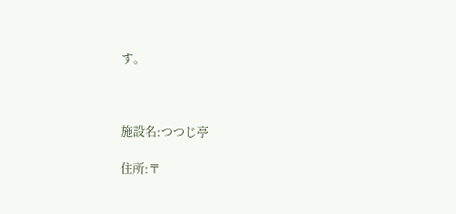す。



施設名:つつじ亭

住所:〒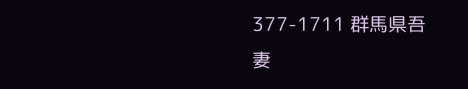377-1711 群馬県吾妻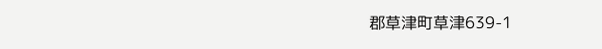郡草津町草津639-1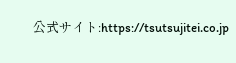公式サイト:https://tsutsujitei.co.jp